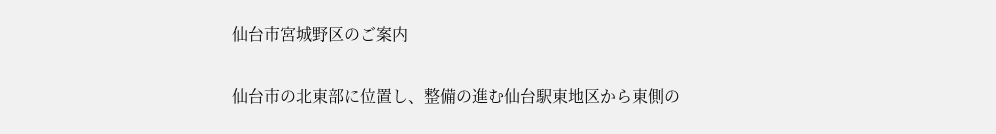仙台市宮城野区のご案内

仙台市の北東部に位置し、整備の進む仙台駅東地区から東側の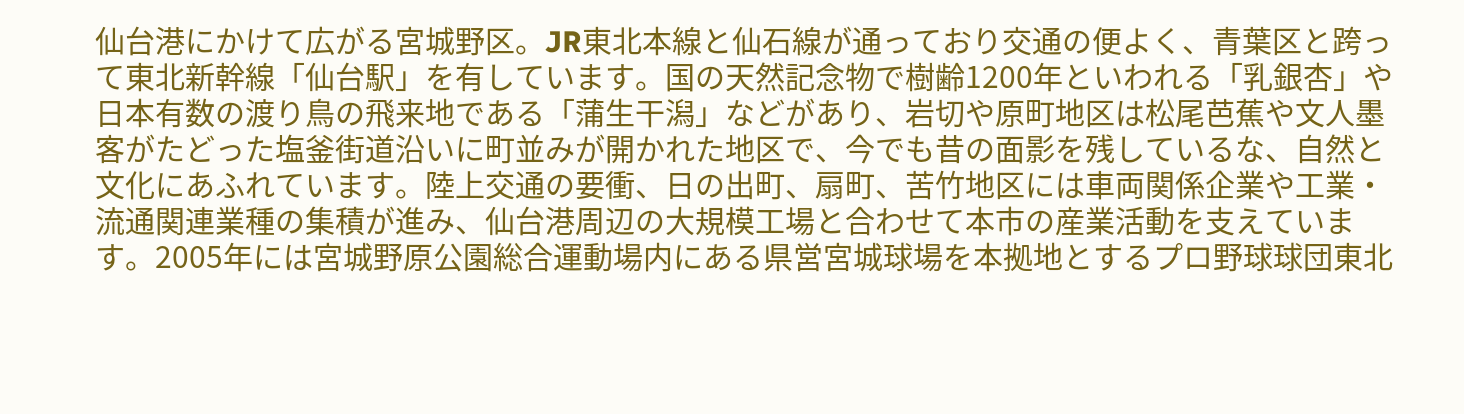仙台港にかけて広がる宮城野区。JR東北本線と仙石線が通っており交通の便よく、青葉区と跨って東北新幹線「仙台駅」を有しています。国の天然記念物で樹齢1200年といわれる「乳銀杏」や日本有数の渡り鳥の飛来地である「蒲生干潟」などがあり、岩切や原町地区は松尾芭蕉や文人墨客がたどった塩釜街道沿いに町並みが開かれた地区で、今でも昔の面影を残しているな、自然と文化にあふれています。陸上交通の要衝、日の出町、扇町、苦竹地区には車両関係企業や工業・流通関連業種の集積が進み、仙台港周辺の大規模工場と合わせて本市の産業活動を支えています。2005年には宮城野原公園総合運動場内にある県営宮城球場を本拠地とするプロ野球球団東北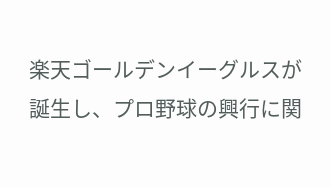楽天ゴールデンイーグルスが誕生し、プロ野球の興行に関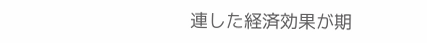連した経済効果が期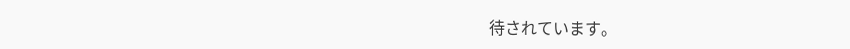待されています。